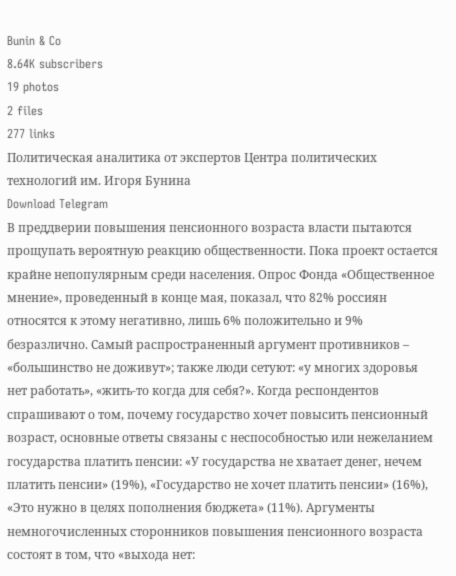Bunin & Co
8.64K subscribers
19 photos
2 files
277 links
Политическая аналитика от экспертов Центра политических технологий им. Игоря Бунина
Download Telegram
В преддверии повышения пенсионного возраста власти пытаются прощупать вероятную реакцию общественности. Пока проект остается крайне непопулярным среди населения. Опрос Фонда «Общественное мнение», проведенный в конце мая, показал, что 82% россиян относятся к этому негативно, лишь 6% положительно и 9% безразлично. Самый распространенный аргумент противников – «большинство не доживут»; также люди сетуют: «у многих здоровья нет работать», «жить-то когда для себя?». Когда респондентов спрашивают о том, почему государство хочет повысить пенсионный возраст, основные ответы связаны с неспособностью или нежеланием государства платить пенсии: «У государства не хватает денег, нечем платить пенсии» (19%), «Государство не хочет платить пенсии» (16%), «Это нужно в целях пополнения бюджета» (11%). Аргументы немногочисленных сторонников повышения пенсионного возраста состоят в том, что «выхода нет: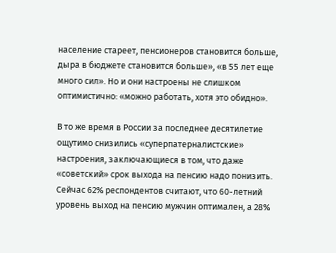население стареет, пенсионеров становится больше, дыра в бюджете становится больше», «в 55 лет еще много сил». Но и они настроены не слишком оптимистично: «можно работать, хотя это обидно».

В то же время в России за последнее десятилетие ощутимо снизились «суперпатерналистские» настроения, заключающиеся в том, что даже «советский» срок выхода на пенсию надо понизить. Сейчас 62% респондентов считают, что 60-летний уровень выход на пенсию мужчин оптимален, а 28%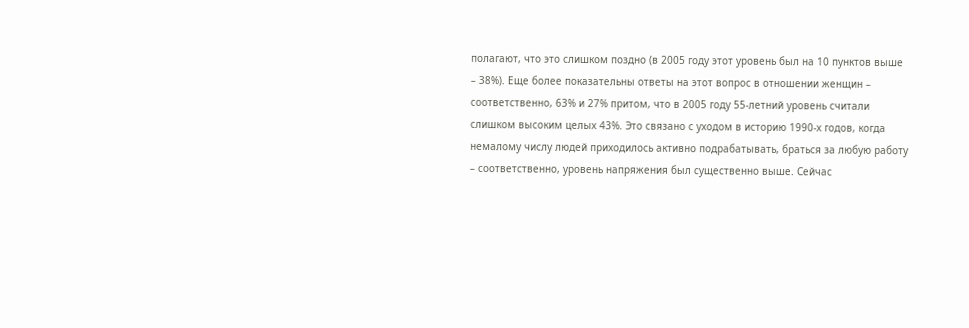полагают, что это слишком поздно (в 2005 году этот уровень был на 10 пунктов выше – 38%). Еще более показательны ответы на этот вопрос в отношении женщин – соответственно, 63% и 27% притом, что в 2005 году 55-летний уровень считали слишком высоким целых 43%. Это связано с уходом в историю 1990-х годов, когда немалому числу людей приходилось активно подрабатывать, браться за любую работу – соответственно, уровень напряжения был существенно выше. Сейчас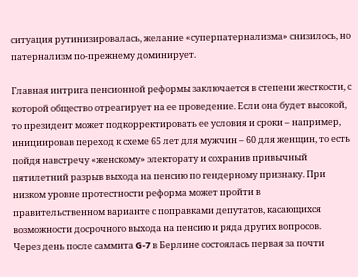ситуация рутинизировалась, желание «суперпатернализма» снизилось, но патернализм по-прежнему доминирует.

Главная интрига пенсионной реформы заключается в степени жесткости, с которой общество отреагирует на ее проведение. Если она будет высокой, то президент может подкорректировать ее условия и сроки – например, инициировав переход к схеме 65 лет для мужчин – 60 для женщин, то есть пойдя навстречу «женскому» электорату и сохранив привычный пятилетний разрыв выхода на пенсию по гендерному признаку. При низком уровне протестности реформа может пройти в правительственном варианте с поправками депутатов, касающихся возможности досрочного выхода на пенсию и ряда других вопросов.
Через день после саммита G-7 в Берлине состоялась первая за почти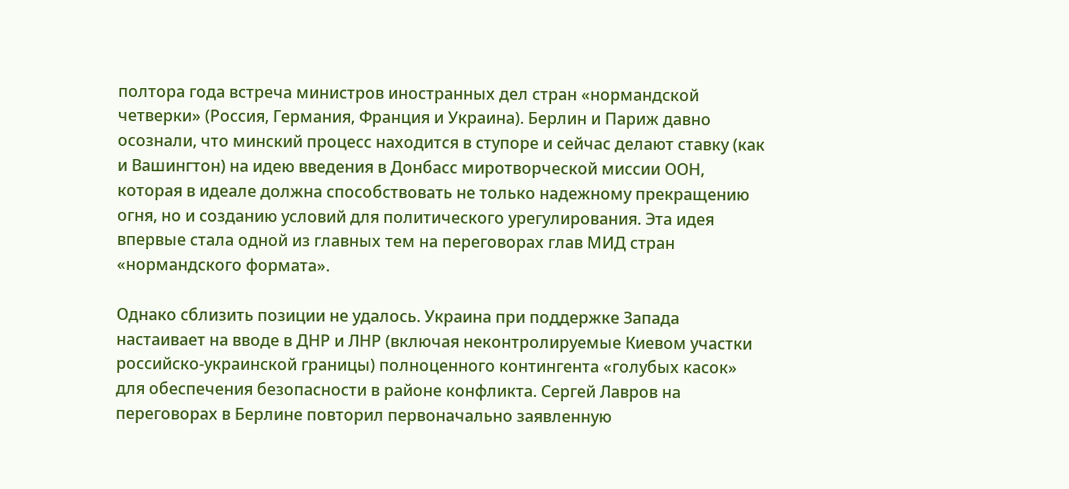полтора года встреча министров иностранных дел стран «нормандской четверки» (Россия, Германия, Франция и Украина). Берлин и Париж давно осознали, что минский процесс находится в ступоре и сейчас делают ставку (как и Вашингтон) на идею введения в Донбасс миротворческой миссии ООН, которая в идеале должна способствовать не только надежному прекращению огня, но и созданию условий для политического урегулирования. Эта идея впервые стала одной из главных тем на переговорах глав МИД стран «нормандского формата».

Однако сблизить позиции не удалось. Украина при поддержке Запада настаивает на вводе в ДНР и ЛНР (включая неконтролируемые Киевом участки российско-украинской границы) полноценного контингента «голубых касок» для обеспечения безопасности в районе конфликта. Сергей Лавров на переговорах в Берлине повторил первоначально заявленную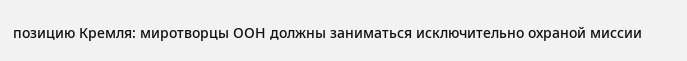позицию Кремля: миротворцы ООН должны заниматься исключительно охраной миссии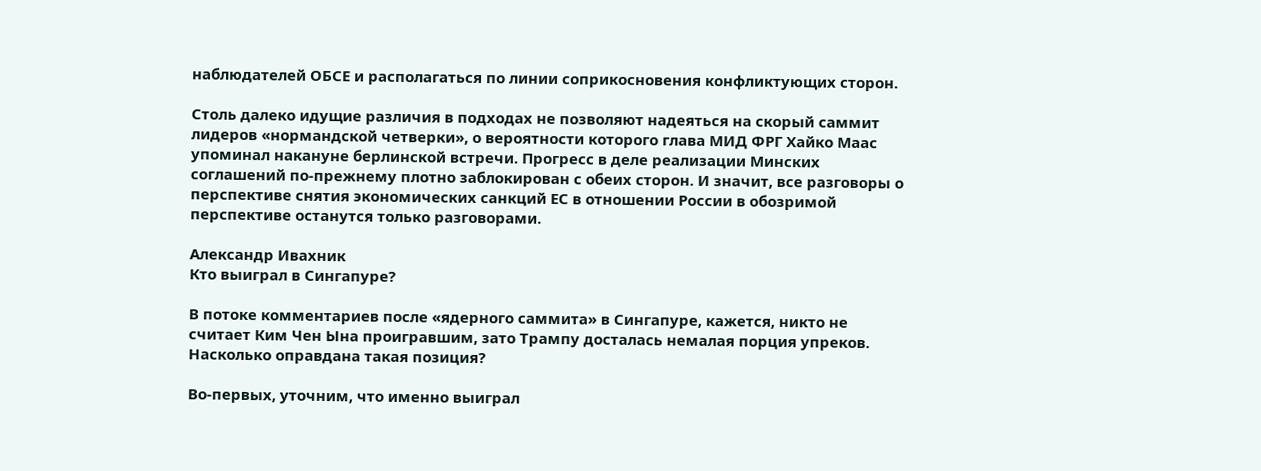наблюдателей ОБСЕ и располагаться по линии соприкосновения конфликтующих сторон.

Столь далеко идущие различия в подходах не позволяют надеяться на скорый саммит лидеров «нормандской четверки», о вероятности которого глава МИД ФРГ Хайко Маас упоминал накануне берлинской встречи. Прогресс в деле реализации Минских соглашений по-прежнему плотно заблокирован с обеих сторон. И значит, все разговоры о перспективе снятия экономических санкций ЕС в отношении России в обозримой перспективе останутся только разговорами.

Александр Ивахник
Кто выиграл в Сингапуре?

В потоке комментариев после «ядерного саммита» в Сингапуре, кажется, никто не считает Ким Чен Ына проигравшим, зато Трампу досталась немалая порция упреков. Насколько оправдана такая позиция?

Во-первых, уточним, что именно выиграл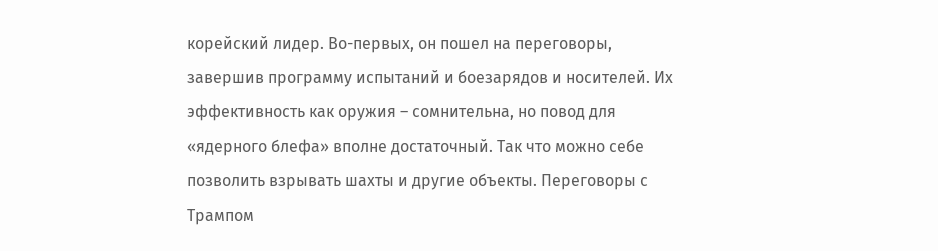корейский лидер. Во-первых, он пошел на переговоры, завершив программу испытаний и боезарядов и носителей. Их эффективность как оружия – сомнительна, но повод для «ядерного блефа» вполне достаточный. Так что можно себе позволить взрывать шахты и другие объекты. Переговоры с Трампом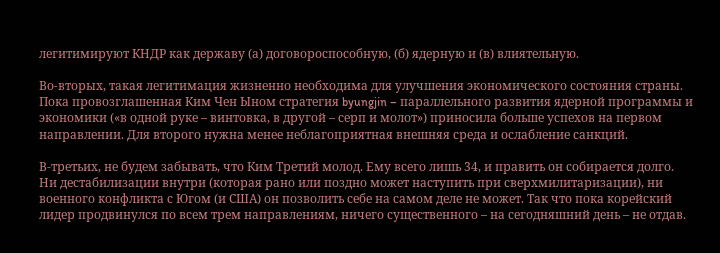легитимируют КНДР как державу (а) договороспособную, (б) ядерную и (в) влиятельную.

Во-вторых, такая легитимация жизненно необходима для улучшения экономического состояния страны. Пока провозглашенная Ким Чен Ыном стратегия byungjin – параллельного развития ядерной программы и экономики («в одной руке – винтовка, в другой – серп и молот») приносила больше успехов на первом направлении. Для второго нужна менее неблагоприятная внешняя среда и ослабление санкций.

В-третьих, не будем забывать, что Ким Третий молод. Ему всего лишь 34, и править он собирается долго. Ни дестабилизации внутри (которая рано или поздно может наступить при сверхмилитаризации), ни военного конфликта с Югом (и США) он позволить себе на самом деле не может. Так что пока корейский лидер продвинулся по всем трем направлениям, ничего существенного – на сегодняшний день – не отдав.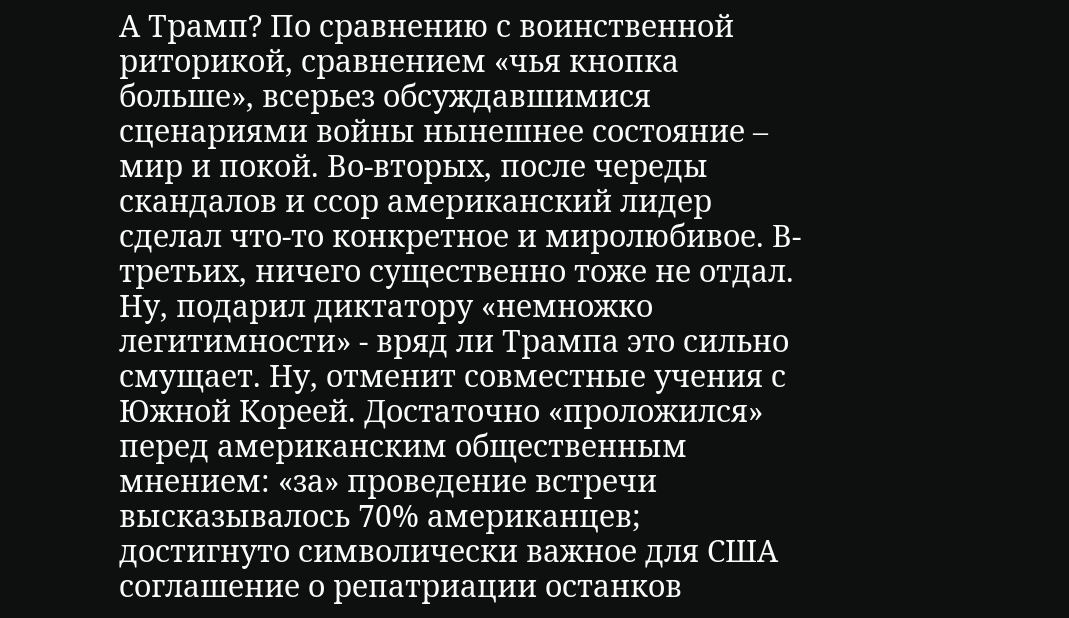А Трамп? По сравнению с воинственной риторикой, сравнением «чья кнопка больше», всерьез обсуждавшимися сценариями войны нынешнее состояние – мир и покой. Во-вторых, после череды скандалов и ссор американский лидер сделал что-то конкретное и миролюбивое. В-третьих, ничего существенно тоже не отдал. Ну, подарил диктатору «немножко легитимности» - вряд ли Трампа это сильно смущает. Ну, отменит совместные учения с Южной Кореей. Достаточно «проложился» перед американским общественным мнением: «за» проведение встречи высказывалось 70% американцев; достигнуто символически важное для США соглашение о репатриации останков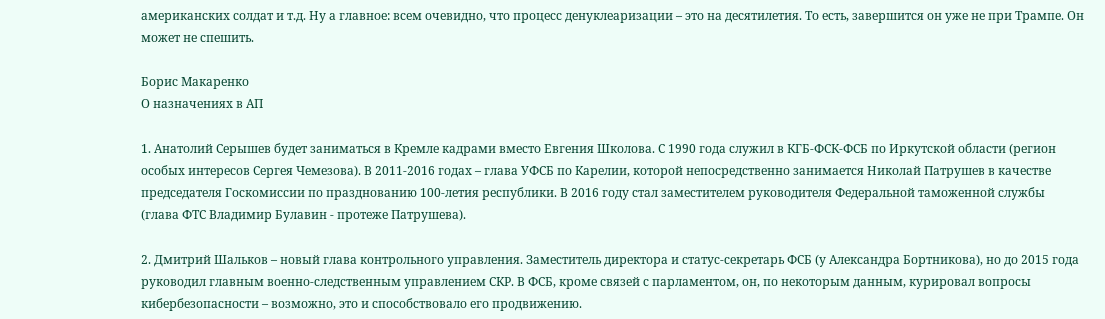американских солдат и т.д. Ну а главное: всем очевидно, что процесс денуклеаризации – это на десятилетия. То есть, завершится он уже не при Трампе. Он может не спешить.

Борис Макаренко
О назначениях в АП

1. Анатолий Серышев будет заниматься в Кремле кадрами вместо Евгения Школова. С 1990 года служил в КГБ-ФСК-ФСБ по Иркутской области (регион особых интересов Сергея Чемезова). В 2011-2016 годах – глава УФСБ по Карелии, которой непосредственно занимается Николай Патрушев в качестве председателя Госкомиссии по празднованию 100-летия республики. В 2016 году стал заместителем руководителя Федеральной таможенной службы (глава ФТС Владимир Булавин - протеже Патрушева).

2. Дмитрий Шальков – новый глава контрольного управления. Заместитель директора и статус-секретарь ФСБ (у Александра Бортникова), но до 2015 года руководил главным военно-следственным управлением СКР. В ФСБ, кроме связей с парламентом, он, по некоторым данным, курировал вопросы кибербезопасности – возможно, это и способствовало его продвижению.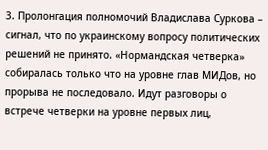3. Пролонгация полномочий Владислава Суркова – сигнал, что по украинскому вопросу политических решений не принято. «Нормандская четверка» собиралась только что на уровне глав МИДов, но прорыва не последовало. Идут разговоры о встрече четверки на уровне первых лиц,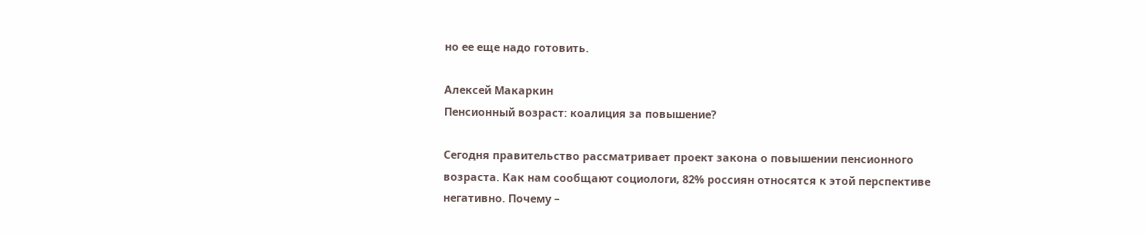но ее еще надо готовить.

Алексей Макаркин
Пенсионный возраст: коалиция за повышение?

Сегодня правительство рассматривает проект закона о повышении пенсионного возраста. Как нам сообщают социологи, 82% россиян относятся к этой перспективе негативно. Почему –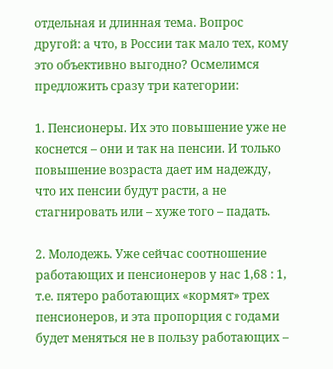отдельная и длинная тема. Вопрос другой: а что, в России так мало тех, кому это объективно выгодно? Осмелимся предложить сразу три категории:

1. Пенсионеры. Их это повышение уже не коснется – они и так на пенсии. И только повышение возраста дает им надежду, что их пенсии будут расти, а не стагнировать или – хуже того – падать.

2. Молодежь. Уже сейчас соотношение работающих и пенсионеров у нас 1,68 : 1, т.е. пятеро работающих «кормят» трех пенсионеров, и эта пропорция с годами будет меняться не в пользу работающих –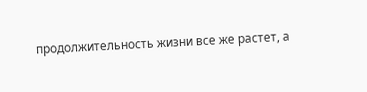продолжительность жизни все же растет, а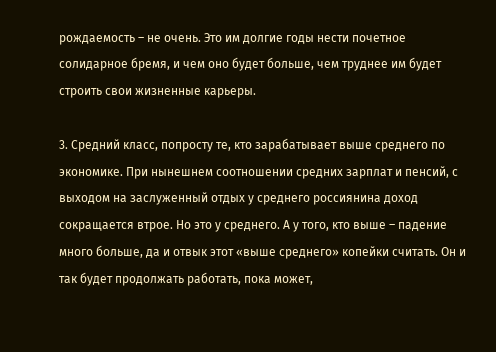рождаемость – не очень. Это им долгие годы нести почетное солидарное бремя, и чем оно будет больше, чем труднее им будет строить свои жизненные карьеры.

3. Средний класс, попросту те, кто зарабатывает выше среднего по экономике. При нынешнем соотношении средних зарплат и пенсий, с выходом на заслуженный отдых у среднего россиянина доход сокращается втрое. Но это у среднего. А у того, кто выше – падение много больше, да и отвык этот «выше среднего» копейки считать. Он и так будет продолжать работать, пока может,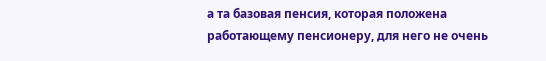а та базовая пенсия, которая положена работающему пенсионеру, для него не очень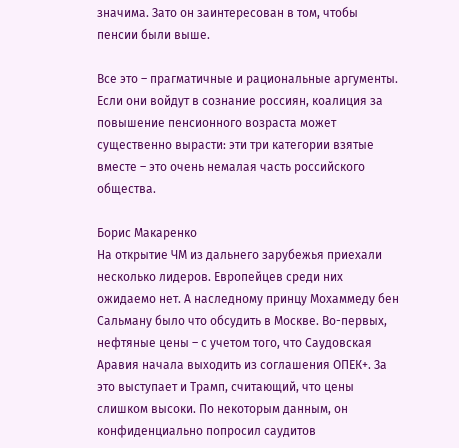значима. Зато он заинтересован в том, чтобы пенсии были выше.

Все это – прагматичные и рациональные аргументы. Если они войдут в сознание россиян, коалиция за повышение пенсионного возраста может существенно вырасти: эти три категории взятые вместе – это очень немалая часть российского общества.

Борис Макаренко
На открытие ЧМ из дальнего зарубежья приехали несколько лидеров. Европейцев среди них ожидаемо нет. А наследному принцу Мохаммеду бен Сальману было что обсудить в Москве. Во-первых, нефтяные цены – с учетом того, что Саудовская Аравия начала выходить из соглашения ОПЕК+. За это выступает и Трамп, считающий, что цены слишком высоки. По некоторым данным, он конфиденциально попросил саудитов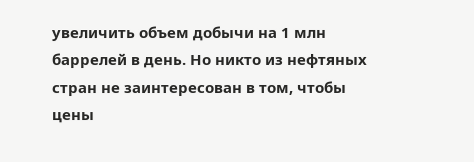увеличить объем добычи на 1 млн баррелей в день. Но никто из нефтяных стран не заинтересован в том, чтобы цены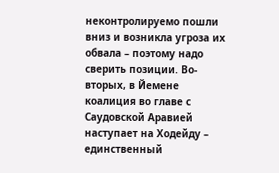неконтролируемо пошли вниз и возникла угроза их обвала – поэтому надо сверить позиции. Во-вторых, в Йемене коалиция во главе с Саудовской Аравией наступает на Ходейду – единственный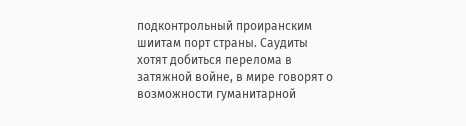подконтрольный проиранским шиитам порт страны. Саудиты хотят добиться перелома в затяжной войне, в мире говорят о возможности гуманитарной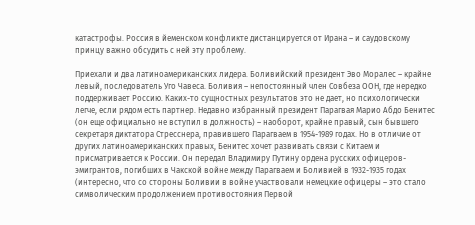катастрофы. Россия в йеменском конфликте дистанцируется от Ирана – и саудовскому принцу важно обсудить с ней эту проблему.

Приехали и два латиноамериканских лидера. Боливийский президент Эво Моралес – крайне левый, последователь Уго Чавеса. Боливия – непостоянный член Совбеза ООН, где нередко поддерживает Россию. Каких-то сущностных результатов это не дает, но психологически легче, если рядом есть партнер. Недавно избранный президент Парагвая Марио Абдо Бенитес (он еще официально не вступил в должность) – наоборот, крайне правый, сын бывшего секретаря диктатора Стресснера, правившего Парагваем в 1954-1989 годах. Но в отличие от других латиноамериканских правых, Бенитес хочет развивать связи с Китаем и присматривается к России. Он передал Владимиру Путину ордена русских офицеров-эмигрантов, погибших в Чакской войне между Парагваем и Боливией в 1932-1935 годах (интересно, что со стороны Боливии в войне участвовали немецкие офицеры – это стало символическим продолжением противостояния Первой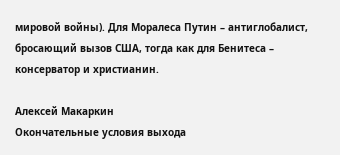мировой войны). Для Моралеса Путин – антиглобалист, бросающий вызов США, тогда как для Бенитеса – консерватор и христианин.

Алексей Макаркин
Окончательные условия выхода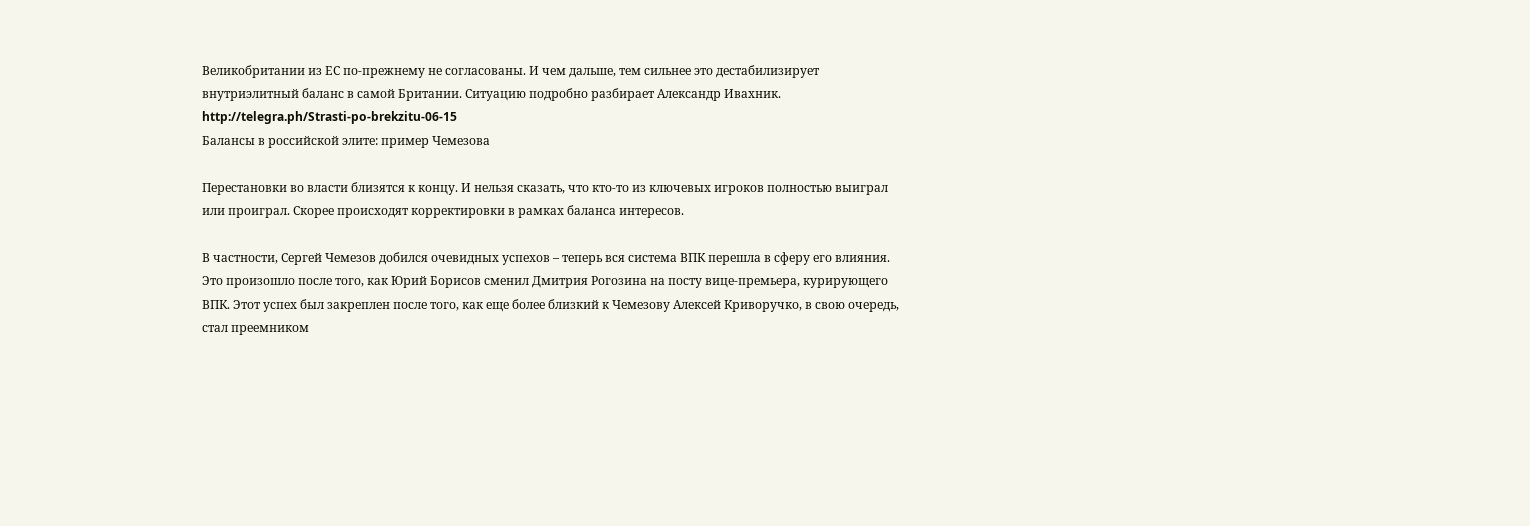Великобритании из ЕС по-прежнему не согласованы. И чем дальше, тем сильнее это дестабилизирует внутриэлитный баланс в самой Британии. Ситуацию подробно разбирает Александр Ивахник. http://telegra.ph/Strasti-po-brekzitu-06-15
Балансы в российской элите: пример Чемезова

Перестановки во власти близятся к концу. И нельзя сказать, что кто-то из ключевых игроков полностью выиграл или проиграл. Скорее происходят корректировки в рамках баланса интересов.

В частности, Сергей Чемезов добился очевидных успехов – теперь вся система ВПК перешла в сферу его влияния. Это произошло после того, как Юрий Борисов сменил Дмитрия Рогозина на посту вице-премьера, курирующего ВПК. Этот успех был закреплен после того, как еще более близкий к Чемезову Алексей Криворучко, в свою очередь, стал преемником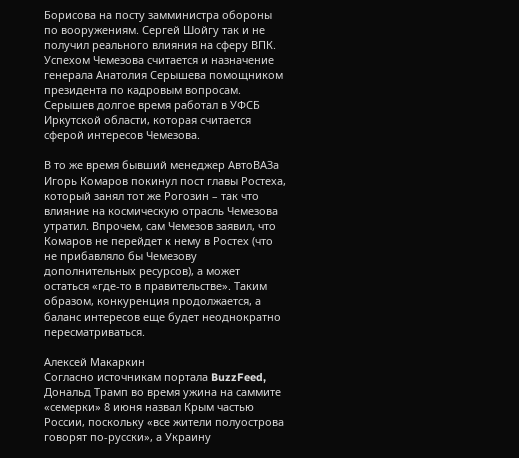Борисова на посту замминистра обороны по вооружениям. Сергей Шойгу так и не получил реального влияния на сферу ВПК. Успехом Чемезова считается и назначение генерала Анатолия Серышева помощником президента по кадровым вопросам. Серышев долгое время работал в УФСБ Иркутской области, которая считается сферой интересов Чемезова.

В то же время бывший менеджер АвтоВАЗа Игорь Комаров покинул пост главы Ростеха, который занял тот же Рогозин – так что влияние на космическую отрасль Чемезова утратил. Впрочем, сам Чемезов заявил, что Комаров не перейдет к нему в Ростех (что не прибавляло бы Чемезову дополнительных ресурсов), а может остаться «где-то в правительстве». Таким образом, конкуренция продолжается, а баланс интересов еще будет неоднократно пересматриваться.

Алексей Макаркин
Согласно источникам портала BuzzFeed, Дональд Трамп во время ужина на саммите «семерки» 8 июня назвал Крым частью России, поскольку «все жители полуострова говорят по-русски», а Украину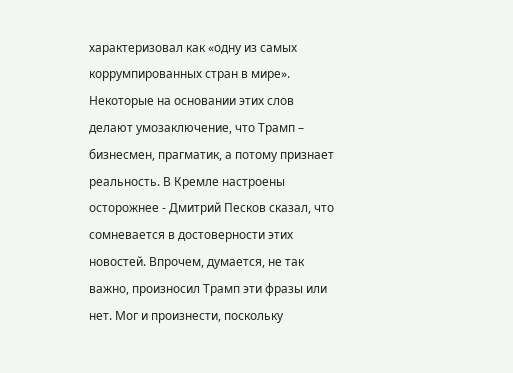характеризовал как «одну из самых коррумпированных стран в мире». Некоторые на основании этих слов делают умозаключение, что Трамп – бизнесмен, прагматик, а потому признает реальность. В Кремле настроены осторожнее - Дмитрий Песков сказал, что сомневается в достоверности этих новостей. Впрочем, думается, не так важно, произносил Трамп эти фразы или нет. Мог и произнести, поскольку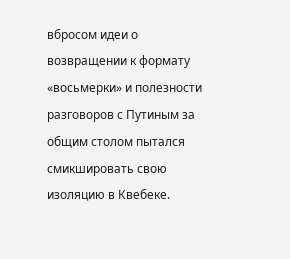вбросом идеи о возвращении к формату «восьмерки» и полезности разговоров с Путиным за общим столом пытался смикшировать свою изоляцию в Квебеке.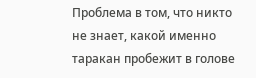Проблема в том, что никто не знает, какой именно таракан пробежит в голове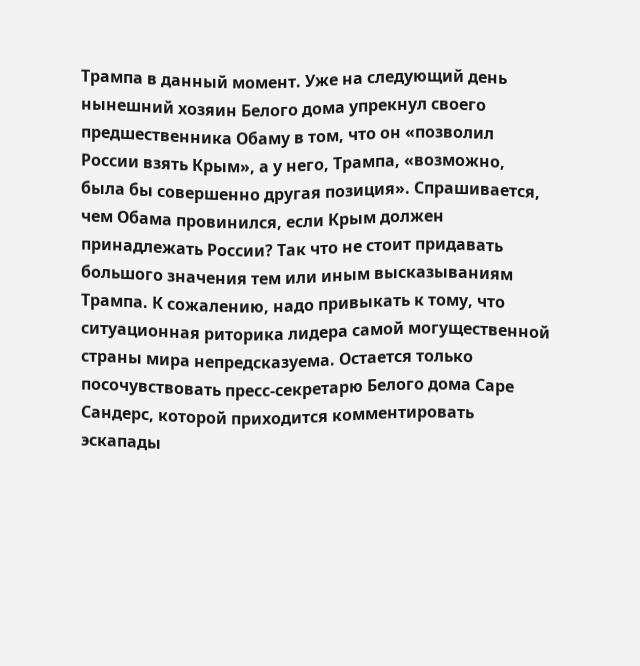Трампа в данный момент. Уже на следующий день нынешний хозяин Белого дома упрекнул своего предшественника Обаму в том, что он «позволил России взять Крым», а у него, Трампа, «возможно, была бы совершенно другая позиция». Спрашивается, чем Обама провинился, если Крым должен принадлежать России? Так что не стоит придавать большого значения тем или иным высказываниям Трампа. К сожалению, надо привыкать к тому, что ситуационная риторика лидера самой могущественной страны мира непредсказуема. Остается только посочувствовать пресс-секретарю Белого дома Саре Сандерс, которой приходится комментировать эскапады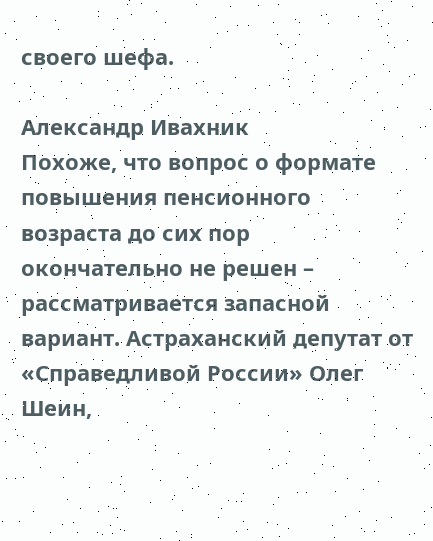своего шефа.

Александр Ивахник
Похоже, что вопрос о формате повышения пенсионного возраста до сих пор окончательно не решен – рассматривается запасной вариант. Астраханский депутат от «Справедливой России» Олег Шеин,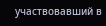участвовавший в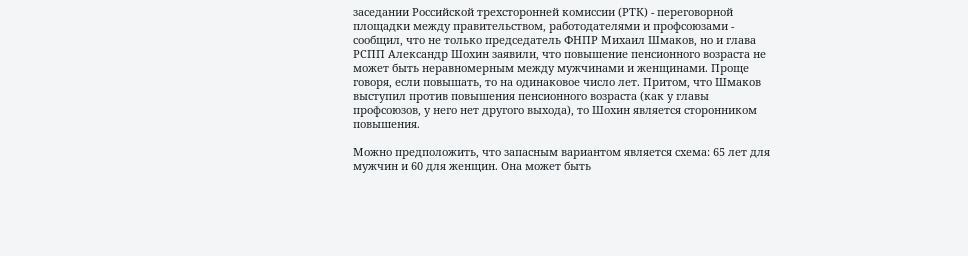заседании Российской трехсторонней комиссии (РТК) - переговорной площадки между правительством, работодателями и профсоюзами - сообщил, что не только председатель ФНПР Михаил Шмаков, но и глава РСПП Александр Шохин заявили, что повышение пенсионного возраста не может быть неравномерным между мужчинами и женщинами. Проще говоря, если повышать, то на одинаковое число лет. Притом, что Шмаков выступил против повышения пенсионного возраста (как у главы профсоюзов, у него нет другого выхода), то Шохин является сторонником повышения.

Можно предположить, что запасным вариантом является схема: 65 лет для мужчин и 60 для женщин. Она может быть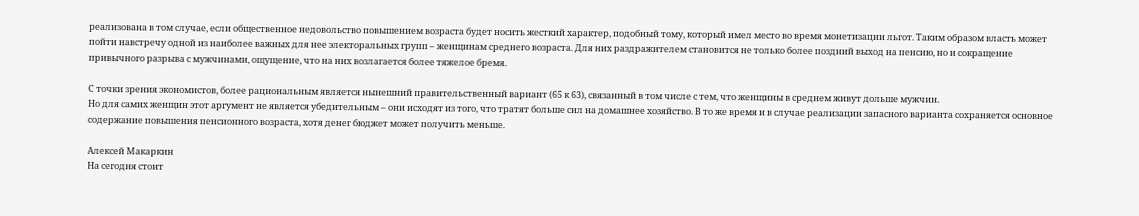реализована в том случае, если общественное недовольство повышением возраста будет носить жесткий характер, подобный тому, который имел место во время монетизации льгот. Таким образом власть может пойти навстречу одной из наиболее важных для нее электоральных групп – женщинам среднего возраста. Для них раздражителем становится не только более поздний выход на пенсию, но и сокращение привычного разрыва с мужчинами, ощущение, что на них возлагается более тяжелое бремя.

С точки зрения экономистов, более рациональным является нынешний правительственный вариант (65 к 63), связанный в том числе с тем, что женщины в среднем живут дольше мужчин.
Но для самих женщин этот аргумент не является убедительным – они исходят из того, что тратят больше сил на домашнее хозяйство. В то же время и в случае реализации запасного варианта сохраняется основное содержание повышения пенсионного возраста, хотя денег бюджет может получить меньше.

Алексей Макаркин
На сегодня стоит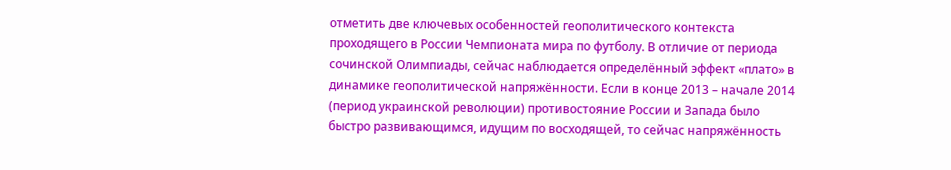отметить две ключевых особенностей геополитического контекста проходящего в России Чемпионата мира по футболу. В отличие от периода сочинской Олимпиады, сейчас наблюдается определённый эффект «плато» в динамике геополитической напряжённости. Если в конце 2013 – начале 2014 (период украинской революции) противостояние России и Запада было быстро развивающимся, идущим по восходящей, то сейчас напряжённость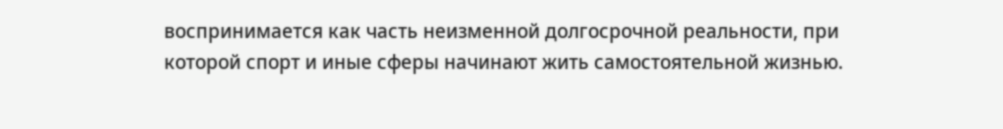воспринимается как часть неизменной долгосрочной реальности, при которой спорт и иные сферы начинают жить самостоятельной жизнью.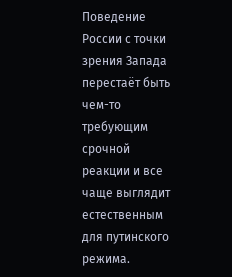Поведение России с точки зрения Запада перестаёт быть чем-то требующим срочной реакции и все чаще выглядит естественным для путинского режима.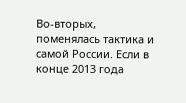Во-вторых, поменялась тактика и самой России. Если в конце 2013 года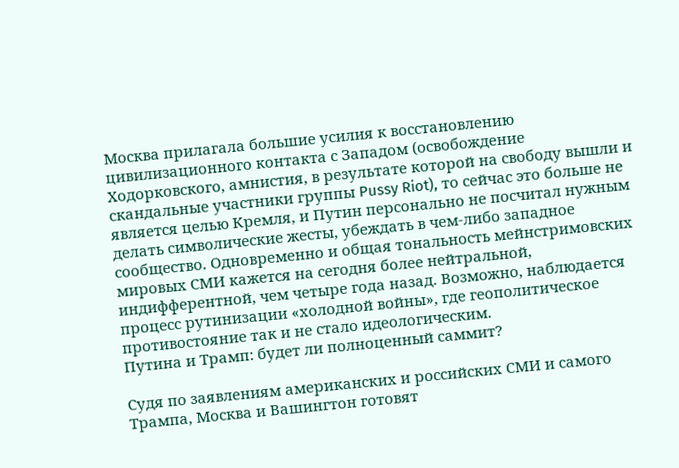Москва прилагала большие усилия к восстановлению цивилизационного контакта с Западом (освобождение Ходорковского, амнистия, в результате которой на свободу вышли и скандальные участники группы Pussy Riot), то сейчас это больше не является целью Кремля, и Путин персонально не посчитал нужным делать символические жесты, убеждать в чем-либо западное сообщество. Одновременно и общая тональность мейнстримовских мировых СМИ кажется на сегодня более нейтральной, индифферентной, чем четыре года назад. Возможно, наблюдается процесс рутинизации «холодной войны», где геополитическое противостояние так и не стало идеологическим.
Путина и Трамп: будет ли полноценный саммит?

Судя по заявлениям американских и российских СМИ и самого Трампа, Москва и Вашингтон готовят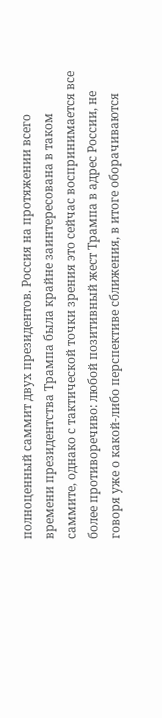полноценный саммит двух президентов. Россия на протяжении всего времени президентства Трампа была крайне заинтересована в таком саммите, однако с тактической точки зрения это сейчас воспринимается все более противоречиво: любой позитивный жест Трампа в адрес России, не говоря уже о какой-либо перспективе сближения, в итоге оборачиваются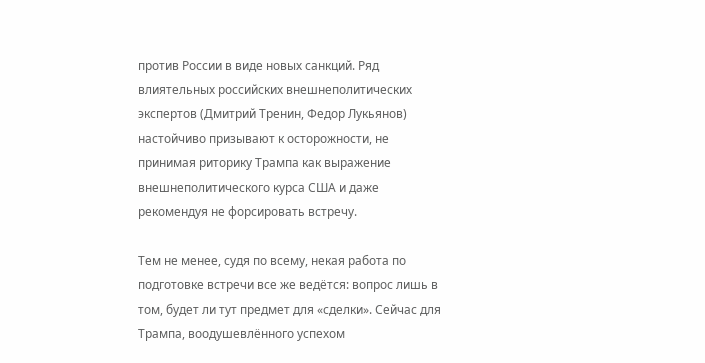против России в виде новых санкций. Ряд влиятельных российских внешнеполитических экспертов (Дмитрий Тренин, Федор Лукьянов) настойчиво призывают к осторожности, не принимая риторику Трампа как выражение внешнеполитического курса США и даже рекомендуя не форсировать встречу.

Тем не менее, судя по всему, некая работа по подготовке встречи все же ведётся: вопрос лишь в том, будет ли тут предмет для «сделки». Сейчас для Трампа, воодушевлённого успехом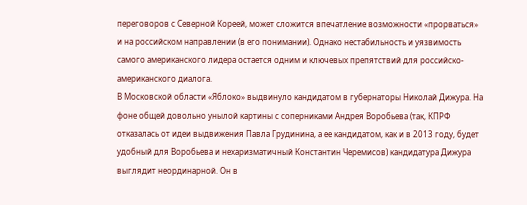переговоров с Северной Кореей, может сложится впечатление возможности «прорваться» и на российском направлении (в его понимании). Однако нестабильность и уязвимость самого американского лидера остается одним и ключевых препятствий для российско-американского диалога.
В Московской области «Яблоко» выдвинуло кандидатом в губернаторы Николай Дижура. На фоне общей довольно унылой картины с соперниками Андрея Воробьева (так, КПРФ отказалась от идеи выдвижения Павла Грудинина, а ее кандидатом, как и в 2013 году, будет удобный для Воробьева и нехаризматичный Константин Черемисов) кандидатура Дижура выглядит неординарной. Он в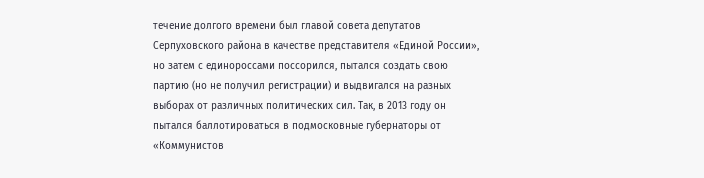течение долгого времени был главой совета депутатов Серпуховского района в качестве представителя «Единой России», но затем с единороссами поссорился, пытался создать свою партию (но не получил регистрации) и выдвигался на разных выборах от различных политических сил. Так, в 2013 году он пытался баллотироваться в подмосковные губернаторы от «Коммунистов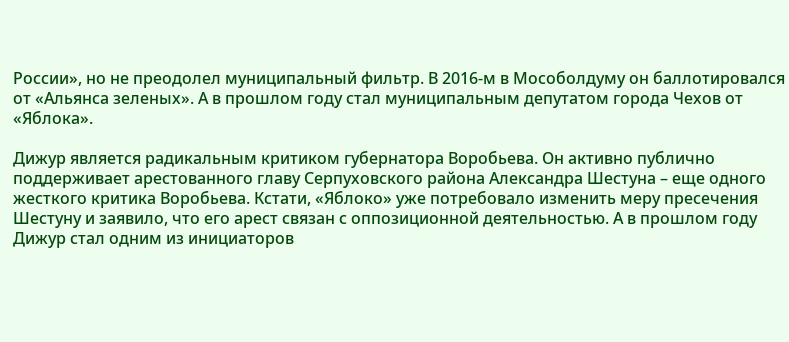России», но не преодолел муниципальный фильтр. В 2016-м в Мособолдуму он баллотировался от «Альянса зеленых». А в прошлом году стал муниципальным депутатом города Чехов от «Яблока».

Дижур является радикальным критиком губернатора Воробьева. Он активно публично поддерживает арестованного главу Серпуховского района Александра Шестуна – еще одного жесткого критика Воробьева. Кстати, «Яблоко» уже потребовало изменить меру пресечения Шестуну и заявило, что его арест связан с оппозиционной деятельностью. А в прошлом году Дижур стал одним из инициаторов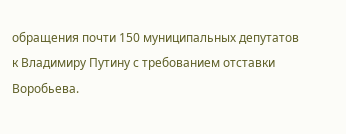обращения почти 150 муниципальных депутатов к Владимиру Путину с требованием отставки Воробьева.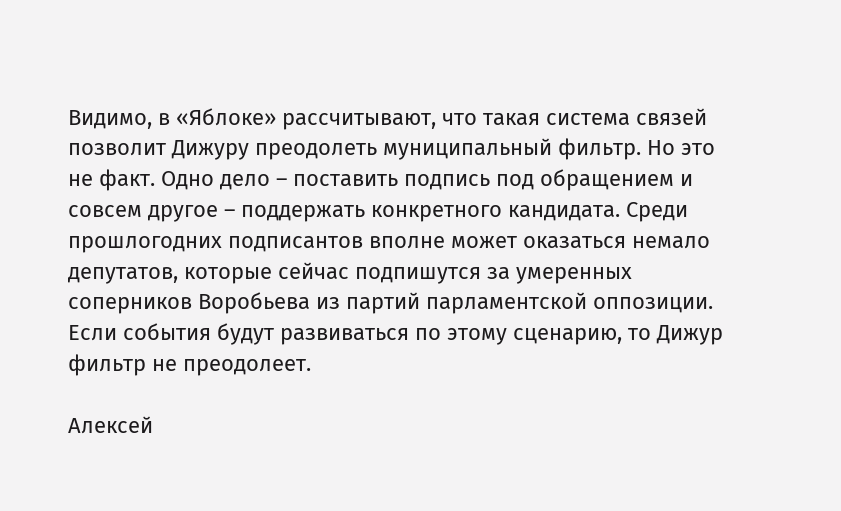Видимо, в «Яблоке» рассчитывают, что такая система связей позволит Дижуру преодолеть муниципальный фильтр. Но это не факт. Одно дело – поставить подпись под обращением и совсем другое – поддержать конкретного кандидата. Среди прошлогодних подписантов вполне может оказаться немало депутатов, которые сейчас подпишутся за умеренных соперников Воробьева из партий парламентской оппозиции. Если события будут развиваться по этому сценарию, то Дижур фильтр не преодолеет.

Алексей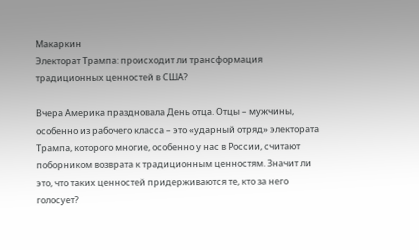Макаркин
Электорат Трампа: происходит ли трансформация традиционных ценностей в США?

Вчера Америка праздновала День отца. Отцы – мужчины, особенно из рабочего класса – это «ударный отряд» электората Трампа, которого многие, особенно у нас в России, считают поборником возврата к традиционным ценностям. Значит ли это, что таких ценностей придерживаются те, кто за него голосует?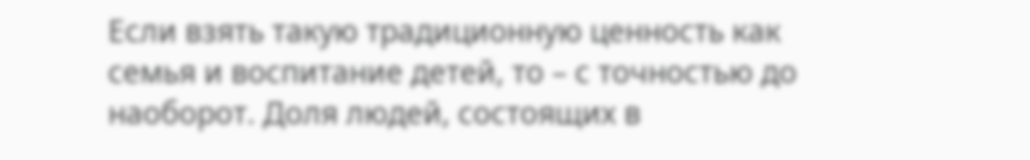Если взять такую традиционную ценность как семья и воспитание детей, то – с точностью до наоборот. Доля людей, состоящих в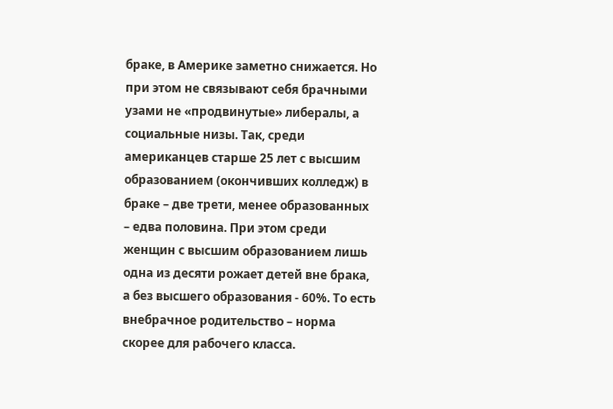браке, в Америке заметно снижается. Но при этом не связывают себя брачными узами не «продвинутые» либералы, а социальные низы. Так, среди американцев старше 25 лет с высшим образованием (окончивших колледж) в браке – две трети, менее образованных – едва половина. При этом среди женщин с высшим образованием лишь одна из десяти рожает детей вне брака, а без высшего образования - 60%. То есть внебрачное родительство – норма скорее для рабочего класса.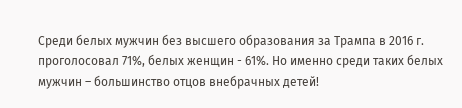Среди белых мужчин без высшего образования за Трампа в 2016 г. проголосовал 71%, белых женщин - 61%. Но именно среди таких белых мужчин – большинство отцов внебрачных детей!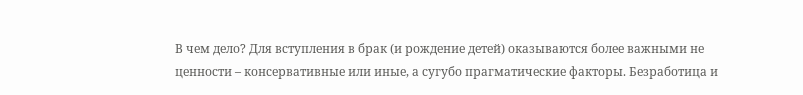В чем дело? Для вступления в брак (и рождение детей) оказываются более важными не ценности – консервативные или иные, а сугубо прагматические факторы. Безработица и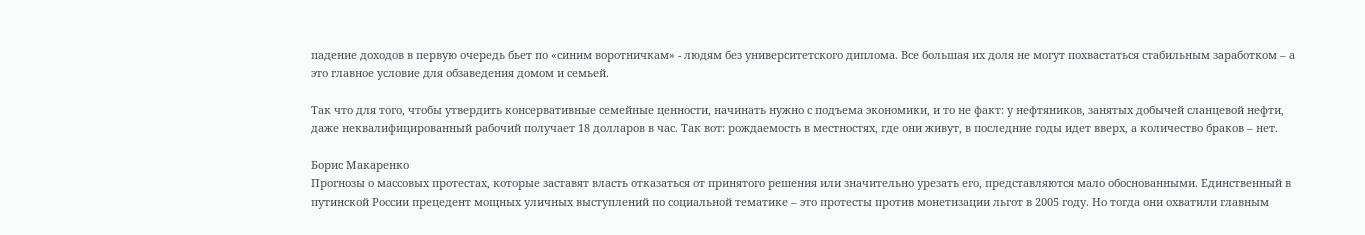падение доходов в первую очередь бьет по «синим воротничкам» - людям без университетского диплома. Все большая их доля не могут похвастаться стабильным заработком – а это главное условие для обзаведения домом и семьей.

Так что для того, чтобы утвердить консервативные семейные ценности, начинать нужно с подъема экономики, и то не факт: у нефтяников, занятых добычей сланцевой нефти, даже неквалифицированный рабочий получает 18 долларов в час. Так вот: рождаемость в местностях, где они живут, в последние годы идет вверх, а количество браков – нет.

Борис Макаренко
Прогнозы о массовых протестах, которые заставят власть отказаться от принятого решения или значительно урезать его, представляются мало обоснованными. Единственный в путинской России прецедент мощных уличных выступлений по социальной тематике – это протесты против монетизации льгот в 2005 году. Но тогда они охватили главным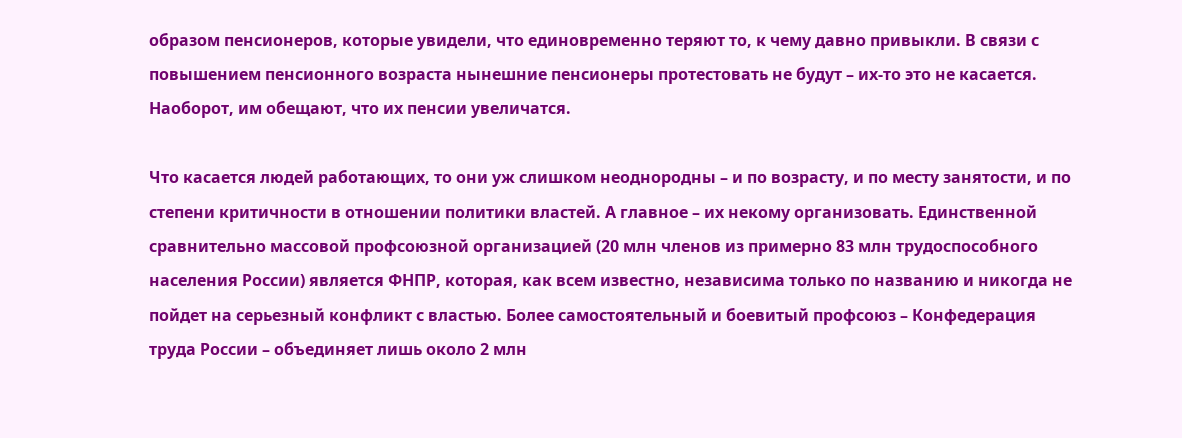образом пенсионеров, которые увидели, что единовременно теряют то, к чему давно привыкли. В связи с повышением пенсионного возраста нынешние пенсионеры протестовать не будут – их-то это не касается. Наоборот, им обещают, что их пенсии увеличатся.

Что касается людей работающих, то они уж слишком неоднородны – и по возрасту, и по месту занятости, и по степени критичности в отношении политики властей. А главное – их некому организовать. Единственной сравнительно массовой профсоюзной организацией (20 млн членов из примерно 83 млн трудоспособного населения России) является ФНПР, которая, как всем известно, независима только по названию и никогда не пойдет на серьезный конфликт с властью. Более самостоятельный и боевитый профсоюз – Конфедерация труда России – объединяет лишь около 2 млн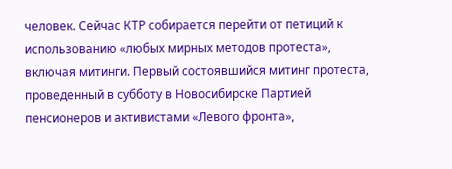человек. Сейчас КТР собирается перейти от петиций к использованию «любых мирных методов протеста», включая митинги. Первый состоявшийся митинг протеста, проведенный в субботу в Новосибирске Партией пенсионеров и активистами «Левого фронта»,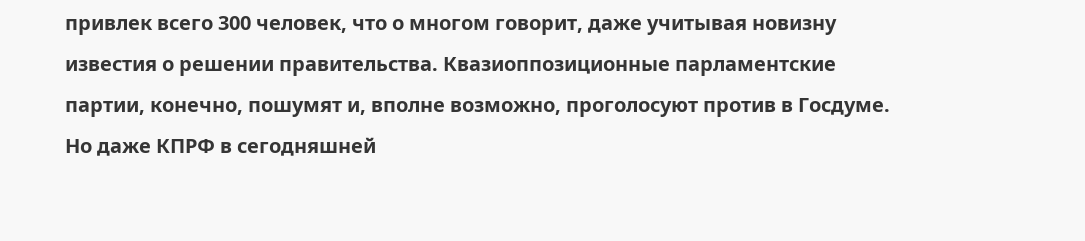привлек всего 300 человек, что о многом говорит, даже учитывая новизну известия о решении правительства. Квазиоппозиционные парламентские партии, конечно, пошумят и, вполне возможно, проголосуют против в Госдуме. Но даже КПРФ в сегодняшней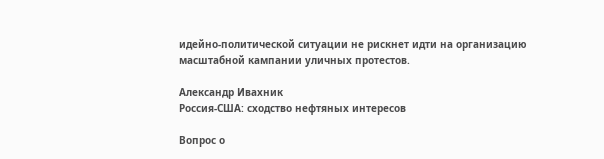идейно-политической ситуации не рискнет идти на организацию масштабной кампании уличных протестов.

Александр Ивахник
Россия-США: сходство нефтяных интересов

Вопрос о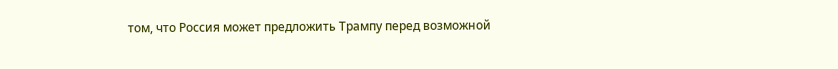том, что Россия может предложить Трампу перед возможной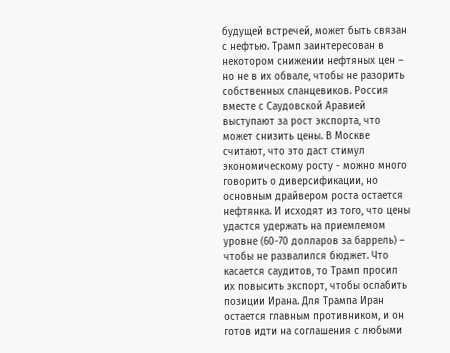будущей встречей, может быть связан с нефтью. Трамп заинтересован в некотором снижении нефтяных цен – но не в их обвале, чтобы не разорить собственных сланцевиков. Россия вместе с Саудовской Аравией выступают за рост экспорта, что может снизить цены. В Москве считают, что это даст стимул экономическому росту - можно много говорить о диверсификации, но основным драйвером роста остается нефтянка. И исходят из того, что цены удастся удержать на приемлемом уровне (60-70 долларов за баррель) – чтобы не развалился бюджет. Что касается саудитов, то Трамп просил их повысить экспорт, чтобы ослабить позиции Ирана. Для Трампа Иран остается главным противником, и он готов идти на соглашения с любыми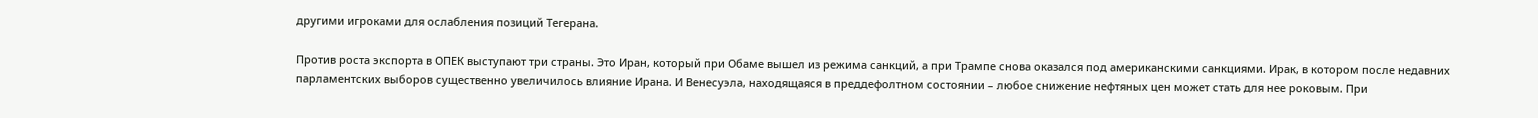другими игроками для ослабления позиций Тегерана.

Против роста экспорта в ОПЕК выступают три страны. Это Иран, который при Обаме вышел из режима санкций, а при Трампе снова оказался под американскими санкциями. Ирак, в котором после недавних парламентских выборов существенно увеличилось влияние Ирана. И Венесуэла, находящаяся в преддефолтном состоянии – любое снижение нефтяных цен может стать для нее роковым. При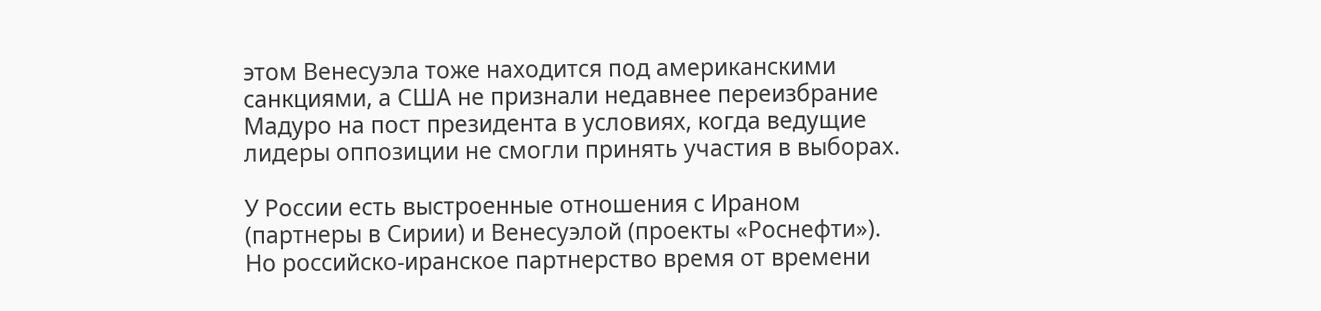этом Венесуэла тоже находится под американскими санкциями, а США не признали недавнее переизбрание Мадуро на пост президента в условиях, когда ведущие лидеры оппозиции не смогли принять участия в выборах.

У России есть выстроенные отношения с Ираном (партнеры в Сирии) и Венесуэлой (проекты «Роснефти»). Но российско-иранское партнерство время от времени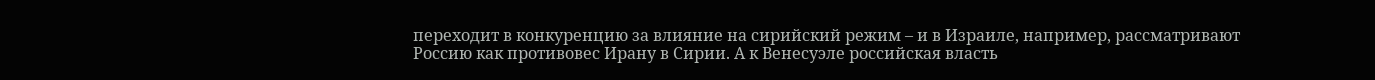переходит в конкуренцию за влияние на сирийский режим – и в Израиле, например, рассматривают Россию как противовес Ирану в Сирии. А к Венесуэле российская власть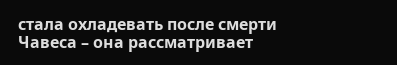стала охладевать после смерти Чавеса – она рассматривает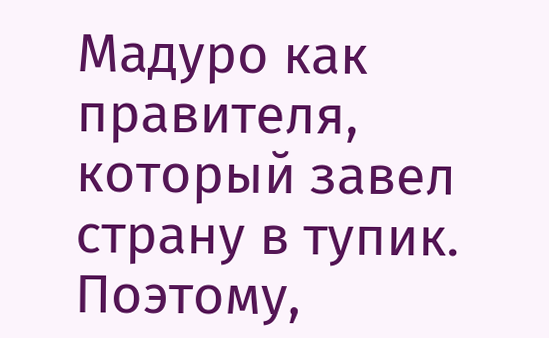Мадуро как правителя, который завел страну в тупик. Поэтому,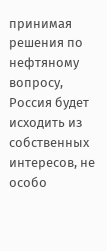принимая решения по нефтяному вопросу, Россия будет исходить из собственных интересов, не особо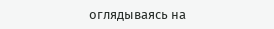оглядываясь на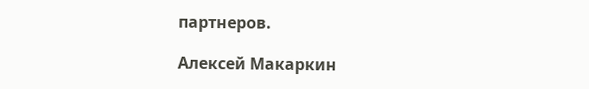партнеров.

Алексей Макаркин